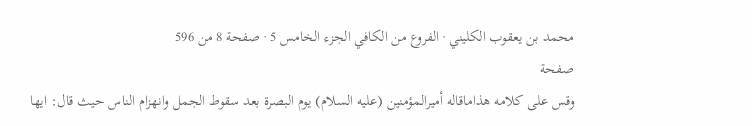محمد بن يعقوب الكليني · الفروع من الكافي الجزء الخامس 5 · صفحة 8 من 596
صفحة
وقس على كلامه هذاماقاله أميرالمؤمنين (عليه السلام) يوم البصرة بعد سقوط الجمل وانهزام الناس حيث قال: ايها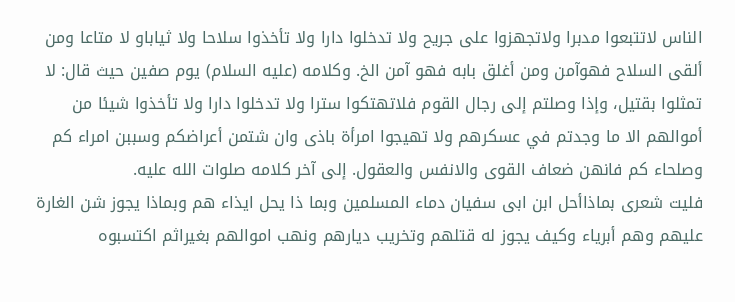الناس لاتتبعوا مدبرا ولاتجهزوا على جريح ولا تدخلوا دارا ولا تأخذوا سلاحا ولا ثياباو لا متاعا ومن ألقى السلاح فهوآمن ومن أغلق بابه فهو آمن الخ. وكلامه (عليه السلام) يوم صفين حيث قال: لا تمثلوا بقتيل، وإذا وصلتم إلى رجال القوم فلاتهتكوا سترا ولا تدخلوا دارا ولا تأخذوا شيئا من أموالهم الا ما وجدتم في عسكرهم ولا تهيجوا امرأة باذى وان شتمن أعراضكم وسببن امراء كم وصلحاء كم فانهن ضعاف القوى والانفس والعقول. إلى آخر كلامه صلوات الله عليه.
فليت شعرى بماذاأحل ابن ابى سفيان دماء المسلمين وبما ذا يحل ايذاء هم وبماذا يجوز شن الغارة عليهم وهم أبرياء وكيف يجوز له قتلهم وتخريب ديارهم ونهب اموالهم بغيراثم اكتسبوه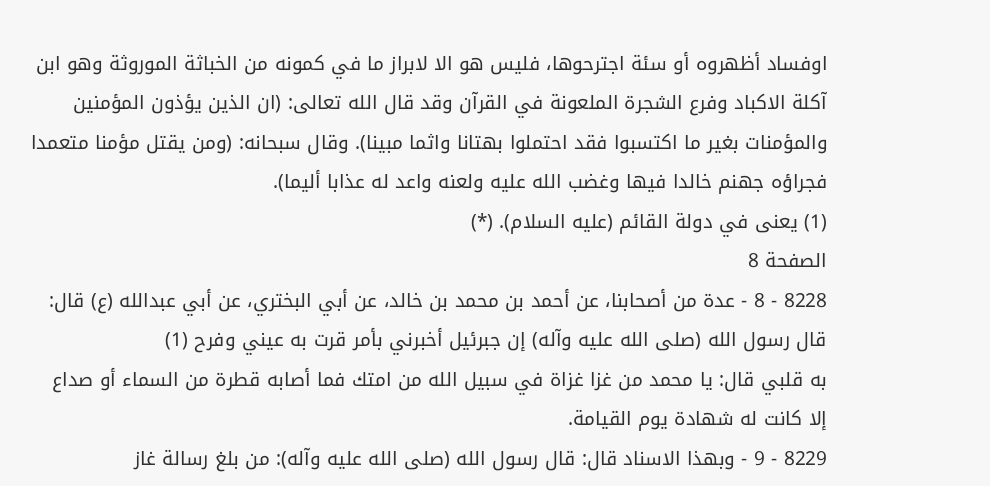اوفساد أظهروه أو سئة اجترحوها، فليس هو الا لابراز ما في كمونه من الخباثة الموروثة وهو ابن آكلة الاكباد وفرع الشجرة الملعونة في القرآن وقد قال الله تعالى: (ان الذين يؤذون المؤمنين والمؤمنات بغير ما اكتسبوا فقد احتملوا بهتانا واثما مبينا). وقال سبحانه: (ومن يقتل مؤمنا متعمدا فجراؤه جهنم خالدا فيها وغضب الله عليه ولعنه واعد له عذابا أليما).
(1) يعنى في دولة القائم (عليه السلام). (*)
الصفحة 8
8228 - 8 - عدة من أصحابنا، عن أحمد بن محمد بن خالد، عن أبي البختري، عن أبي عبدالله (ع) قال: قال رسول الله (صلى الله عليه وآله) إن جبرئيل أخبرني بأمر قرت به عيني وفرح (1)
به قلبي قال: يا محمد من غزا غزاة في سبيل الله من امتك فما أصابه قطرة من السماء أو صداع إلا كانت له شهادة يوم القيامة.
8229 - 9 - وبهذا الاسناد قال: قال رسول الله (صلى الله عليه وآله): من بلغ رسالة غاز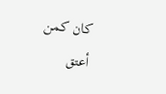كان كمن أعتق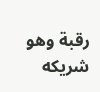رقبة وهو شريكه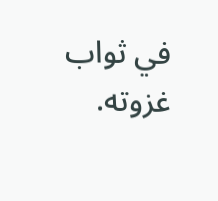في ثواب غزوته.